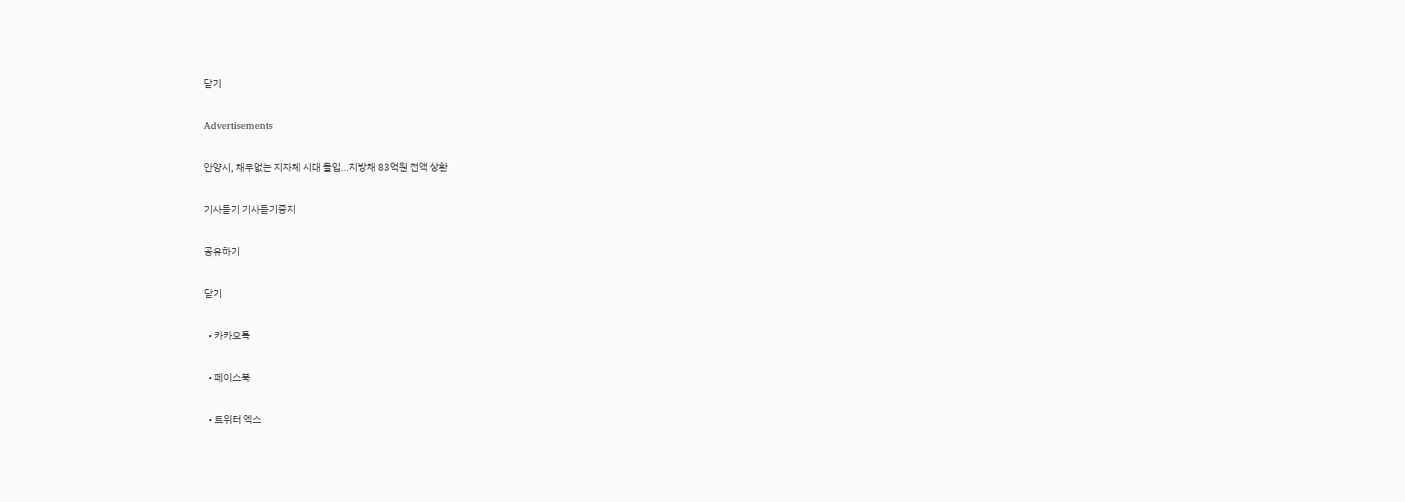닫기

Advertisements

안양시, 채무없는 지자체 시대 돌입…지방채 83억원 전액 상환

기사듣기 기사듣기중지

공유하기

닫기

  • 카카오톡

  • 페이스북

  • 트위터 엑스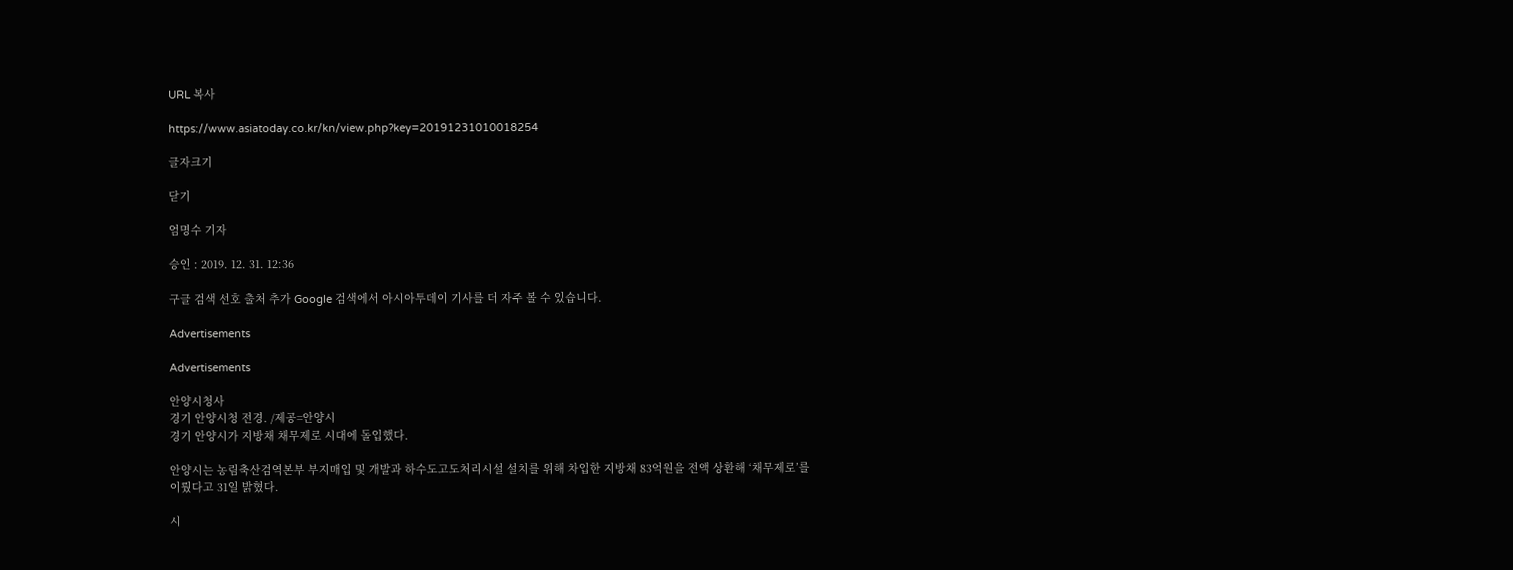URL 복사

https://www.asiatoday.co.kr/kn/view.php?key=20191231010018254

글자크기

닫기

엄명수 기자

승인 : 2019. 12. 31. 12:36

구글 검색 선호 출처 추가 Google 검색에서 아시아투데이 기사를 더 자주 볼 수 있습니다.

Advertisements

Advertisements

안양시청사
경기 안양시청 전경. /제공=안양시
경기 안양시가 지방채 채무제로 시대에 돌입했다.

안양시는 농림축산검역본부 부지매입 및 개발과 하수도고도처리시설 설치를 위해 차입한 지방채 83억원을 전액 상환해 ‘채무제로’를 이뤘다고 31일 밝혔다.

시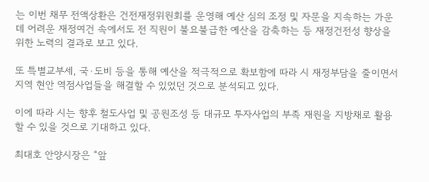는 이번 채무 전액상환은 건전재정위원회를 운영해 예산 심의 조정 및 자문을 지속하는 가운데 어려운 재정여건 속에서도 전 직원이 불요불급한 예산을 감축하는 등 재정건전성 향상을 위한 노력의 결과로 보고 있다.

또 특별교부세, 국·도비 등을 통해 예산을 적극적으로 확보함에 따라 시 재정부담을 줄이면서 지역 현안 역점사업들을 해결할 수 있었던 것으로 분석되고 있다.

이에 따라 시는 향후 철도사업 및 공원조성 등 대규모 투자사업의 부족 재원을 지방채로 활용할 수 있을 것으로 기대하고 있다.

최대호 안양시장은 “앞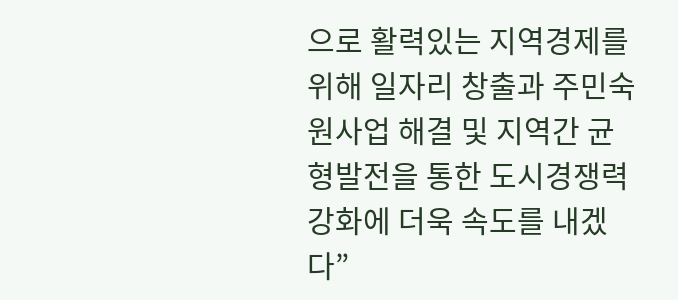으로 활력있는 지역경제를 위해 일자리 창출과 주민숙원사업 해결 및 지역간 균형발전을 통한 도시경쟁력 강화에 더욱 속도를 내겠다”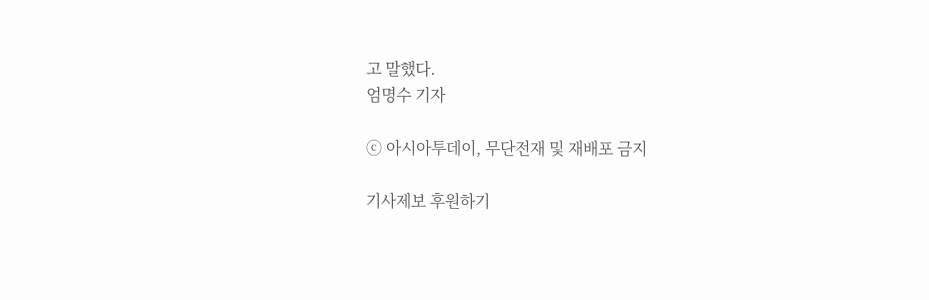고 말했다.
엄명수 기자

ⓒ 아시아투데이, 무단전재 및 재배포 금지

기사제보 후원하기